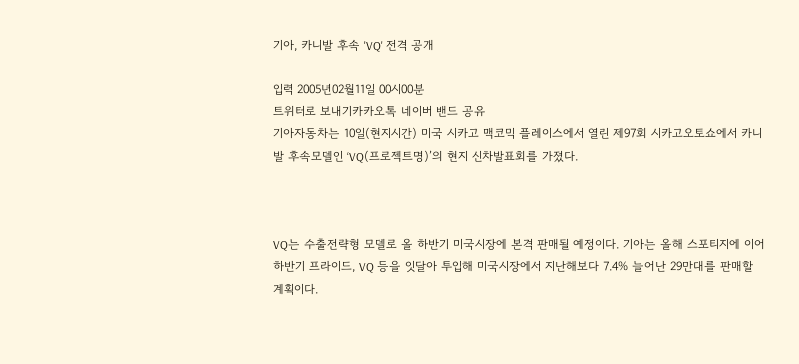기아, 카니발 후속 'VQ' 전격 공개

입력 2005년02월11일 00시00분
트위터로 보내기카카오톡 네이버 밴드 공유
기아자동차는 10일(현지시간) 미국 시카고 맥코믹 플레이스에서 열린 제97회 시카고오토쇼에서 카니발 후속모델인 ‘VQ(프로젝트명)’의 현지 신차발표회를 가졌다.



VQ는 수출전략형 모델로 올 하반기 미국시장에 본격 판매될 예정이다. 기아는 올해 스포티지에 이어 하반기 프라이드, VQ 등을 잇달아 투입해 미국시장에서 지난해보다 7.4% 늘어난 29만대를 판매할 계획이다.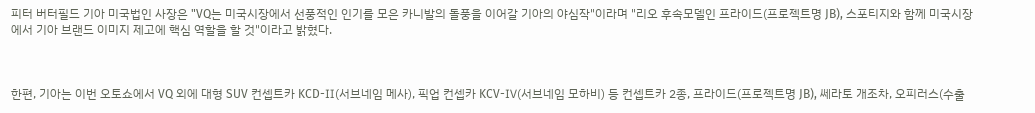피터 버터필드 기아 미국법인 사장은 "VQ는 미국시장에서 선풍적인 인기를 모은 카니발의 돌풍을 이어갈 기아의 야심작"이라며 "리오 후속모델인 프라이드(프로젝트명 JB), 스포티지와 함께 미국시장에서 기아 브랜드 이미지 제고에 핵심 역할을 할 것"이라고 밝혔다.



한편, 기아는 이번 오토쇼에서 VQ 외에 대형 SUV 컨셉트카 KCD-Ⅱ(서브네임 메사), 픽업 컨셉카 KCV-Ⅳ(서브네임 모하비) 등 컨셉트카 2종, 프라이드(프로젝트명 JB), 쎄라토 개조차, 오피러스(수출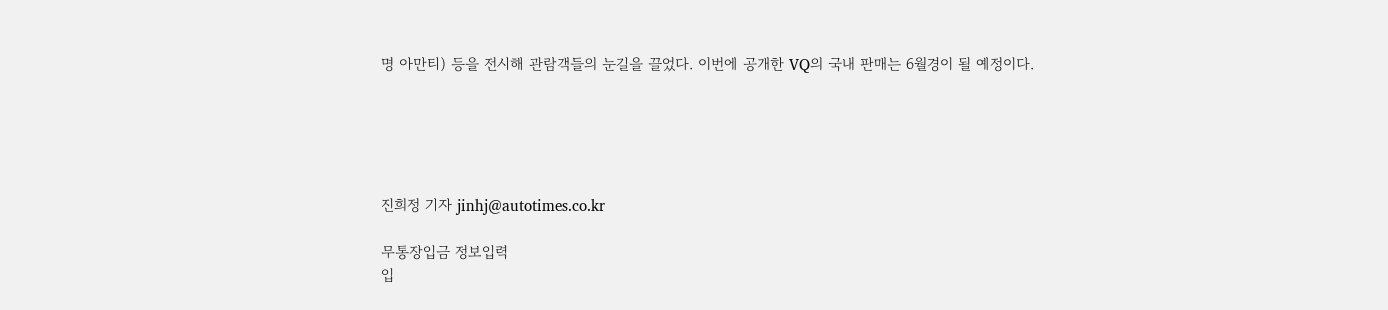명 아만티) 등을 전시해 관람객들의 눈길을 끌었다. 이번에 공개한 VQ의 국내 판매는 6월경이 될 예정이다.





진희정 기자 jinhj@autotimes.co.kr

무통장입금 정보입력
입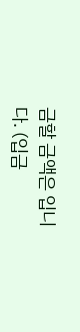금할 금액은 입니다. (입금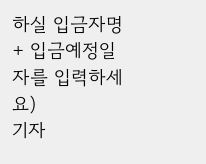하실 입금자명 + 입금예정일자를 입력하세요)
기자